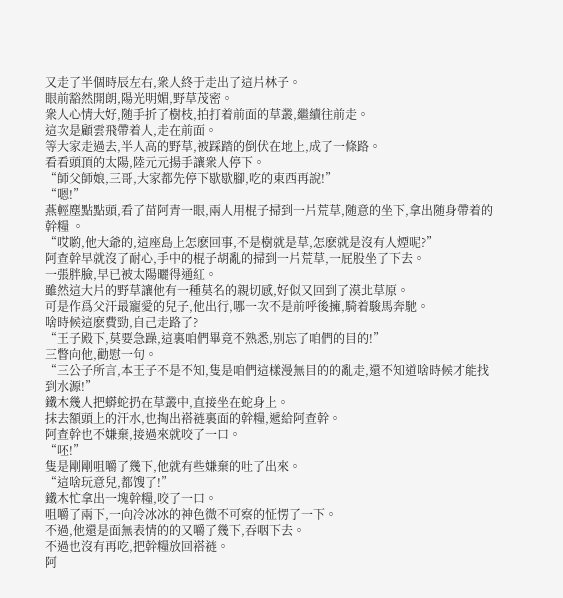又走了半個時辰左右,衆人終于走出了這片林子。
眼前豁然開朗,陽光明媚,野草茂密。
衆人心情大好,随手折了樹枝,拍打着前面的草叢,繼續往前走。
這次是顧雲飛帶着人,走在前面。
等大家走過去,半人高的野草,被踩踏的倒伏在地上,成了一條路。
看看頭頂的太陽,陸元元揚手讓衆人停下。
“師父師娘,三哥,大家都先停下歇歇腳,吃的東西再說!”
“嗯!”
燕輕塵點點頭,看了苗阿青一眼,兩人用棍子掃到一片荒草,随意的坐下,拿出随身帶着的幹糧 。
“哎喲,他大爺的,這座島上怎麽回事,不是樹就是草,怎麽就是沒有人煙呢?”
阿查幹早就沒了耐心,手中的棍子胡亂的掃到一片荒草,一屁股坐了下去。
一張胖臉,早已被太陽曬得通紅。
雖然這大片的野草讓他有一種莫名的親切感,好似又回到了漠北草原。
可是作爲父汗最寵愛的兒子,他出行,哪一次不是前呼後擁,騎着駿馬奔馳。
啥時候這麽費勁,自己走路了?
“王子殿下,莫要急躁,這裏咱們畢竟不熟悉,别忘了咱們的目的!”
三瞥向他,勸慰一句。
“三公子所言,本王子不是不知,隻是咱們這樣漫無目的的亂走,還不知道啥時候才能找到水源!”
鐵木幾人把蟒蛇扔在草叢中,直接坐在蛇身上。
抹去額頭上的汗水,也掏出褡裢裏面的幹糧,遞給阿查幹。
阿查幹也不嫌棄,接過來就咬了一口。
“呸!”
隻是剛剛咀嚼了幾下,他就有些嫌棄的吐了出來。
“這啥玩意兒,都馊了!”
鐵木忙拿出一塊幹糧,咬了一口。
咀嚼了兩下,一向冷冰冰的神色微不可察的怔愣了一下。
不過,他還是面無表情的的又嚼了幾下,吞咽下去。
不過也沒有再吃,把幹糧放回褡裢。
阿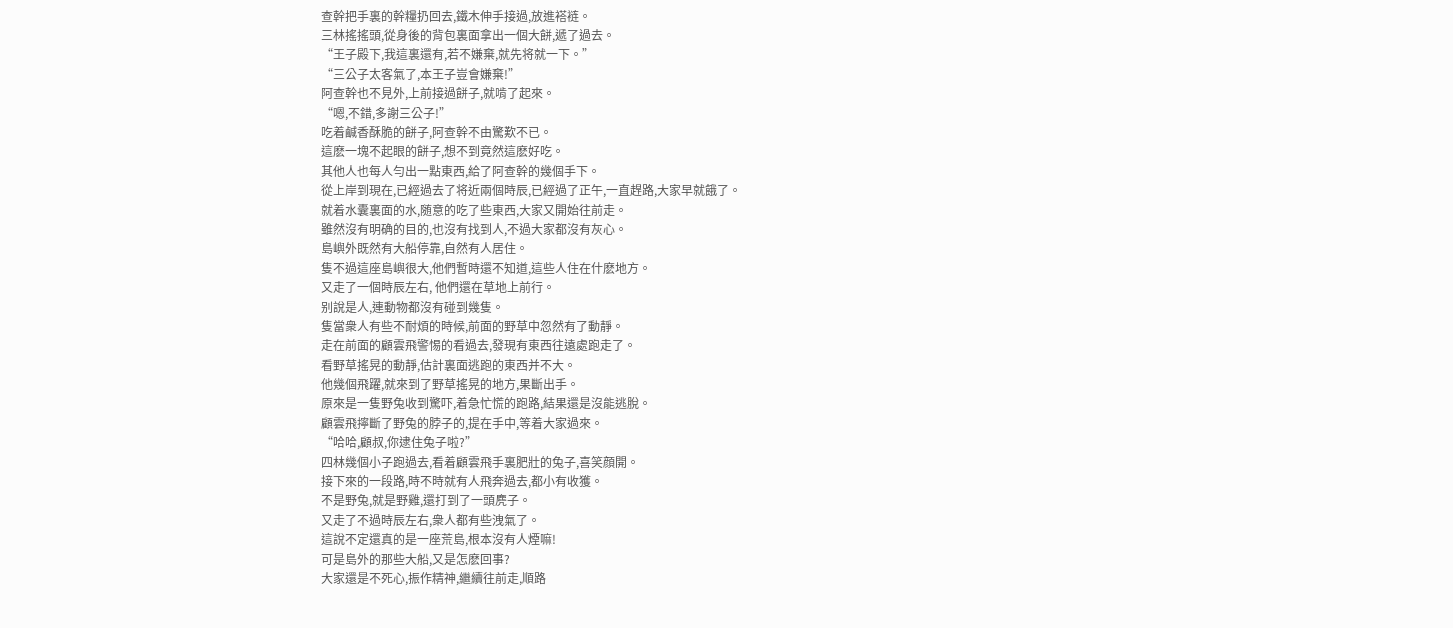查幹把手裏的幹糧扔回去,鐵木伸手接過,放進褡裢。
三林搖搖頭,從身後的背包裏面拿出一個大餅,遞了過去。
“王子殿下,我這裏還有,若不嫌棄,就先将就一下。”
“三公子太客氣了,本王子豈會嫌棄!”
阿查幹也不見外,上前接過餅子,就啃了起來。
“嗯,不錯,多謝三公子!”
吃着鹹香酥脆的餅子,阿查幹不由驚歎不已。
這麽一塊不起眼的餅子,想不到竟然這麽好吃。
其他人也每人勻出一點東西,給了阿查幹的幾個手下。
從上岸到現在,已經過去了将近兩個時辰,已經過了正午,一直趕路,大家早就餓了。
就着水囊裏面的水,随意的吃了些東西,大家又開始往前走。
雖然沒有明确的目的,也沒有找到人,不過大家都沒有灰心。
島嶼外既然有大船停靠,自然有人居住。
隻不過這座島嶼很大,他們暫時還不知道,這些人住在什麽地方。
又走了一個時辰左右, 他們還在草地上前行。
别說是人,連動物都沒有碰到幾隻。
隻當衆人有些不耐煩的時候,前面的野草中忽然有了動靜。
走在前面的顧雲飛警惕的看過去,發現有東西往遠處跑走了。
看野草搖晃的動靜,估計裏面逃跑的東西并不大。
他幾個飛躍,就來到了野草搖晃的地方,果斷出手。
原來是一隻野兔收到驚吓,着急忙慌的跑路,結果還是沒能逃脫。
顧雲飛擰斷了野兔的脖子的,提在手中,等着大家過來。
“哈哈,顧叔,你逮住兔子啦?”
四林幾個小子跑過去,看着顧雲飛手裏肥壯的兔子,喜笑顔開。
接下來的一段路,時不時就有人飛奔過去,都小有收獲。
不是野兔,就是野雞,還打到了一頭麂子。
又走了不過時辰左右,衆人都有些洩氣了。
這說不定還真的是一座荒島,根本沒有人煙嘛!
可是島外的那些大船,又是怎麽回事?
大家還是不死心,振作精神,繼續往前走,順路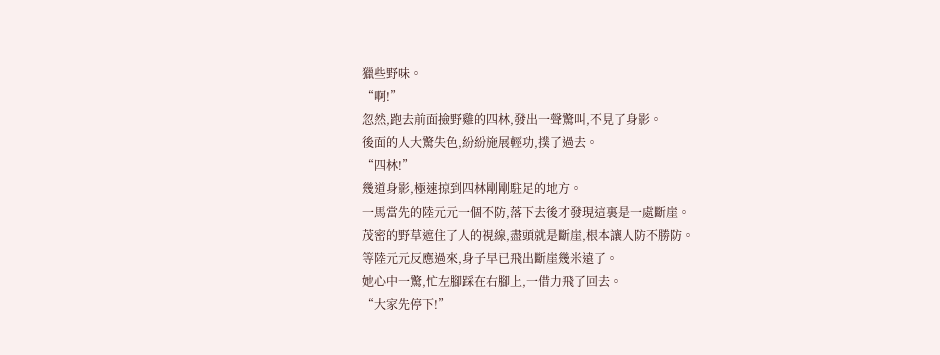獵些野味。
“啊!”
忽然,跑去前面撿野雞的四林,發出一聲驚叫,不見了身影。
後面的人大驚失色,紛紛施展輕功,撲了過去。
“四林!”
幾道身影,極速掠到四林剛剛駐足的地方。
一馬當先的陸元元一個不防,落下去後才發現這裏是一處斷崖。
茂密的野草遮住了人的視線,盡頭就是斷崖,根本讓人防不勝防。
等陸元元反應過來,身子早已飛出斷崖幾米遠了。
她心中一驚,忙左腳踩在右腳上,一借力飛了回去。
“大家先停下!”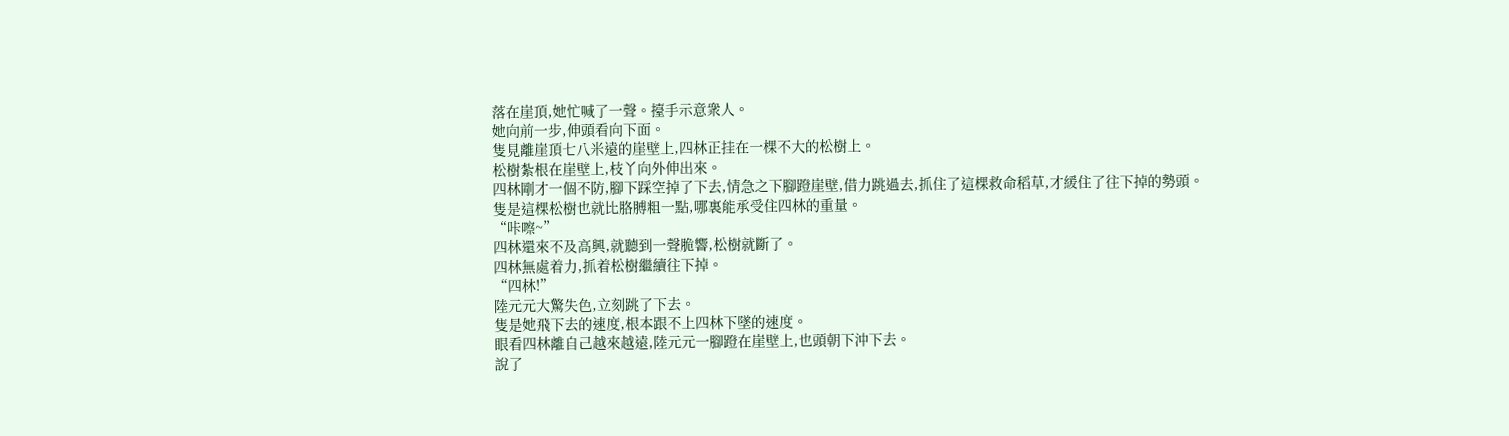落在崖頂,她忙喊了一聲。擡手示意衆人。
她向前一步,伸頭看向下面。
隻見離崖頂七八米遠的崖壁上,四林正挂在一棵不大的松樹上。
松樹紮根在崖壁上,枝丫向外伸出來。
四林剛才一個不防,腳下踩空掉了下去,情急之下腳蹬崖壁,借力跳過去,抓住了這棵救命稻草,才緩住了往下掉的勢頭。
隻是這棵松樹也就比胳膊粗一點,哪裏能承受住四林的重量。
“咔嚓~”
四林還來不及高興,就聽到一聲脆響,松樹就斷了。
四林無處着力,抓着松樹繼續往下掉。
“四林!”
陸元元大驚失色,立刻跳了下去。
隻是她飛下去的速度,根本跟不上四林下墜的速度。
眼看四林離自己越來越遠,陸元元一腳蹬在崖壁上,也頭朝下沖下去。
說了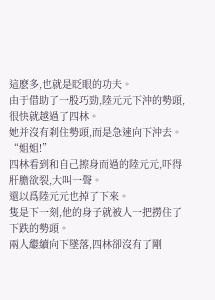這麽多,也就是眨眼的功夫。
由于借助了一股巧勁,陸元元下沖的勢頭,很快就越過了四林。
她并沒有刹住勢頭,而是急速向下沖去。
“姐姐!”
四林看到和自己擦身而過的陸元元,吓得肝膽欲裂,大叫一聲。
還以爲陸元元也掉了下來。
隻是下一刻,他的身子就被人一把撈住了下跌的勢頭。
兩人繼續向下墜落,四林卻沒有了剛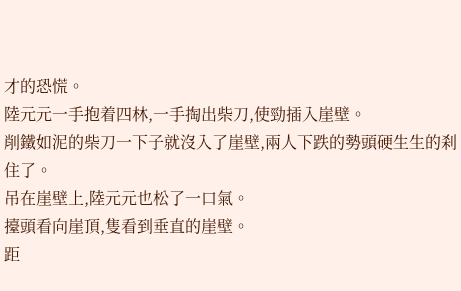才的恐慌。
陸元元一手抱着四林,一手掏出柴刀,使勁插入崖壁。
削鐵如泥的柴刀一下子就沒入了崖壁,兩人下跌的勢頭硬生生的刹住了。
吊在崖壁上,陸元元也松了一口氣。
擡頭看向崖頂,隻看到垂直的崖壁。
距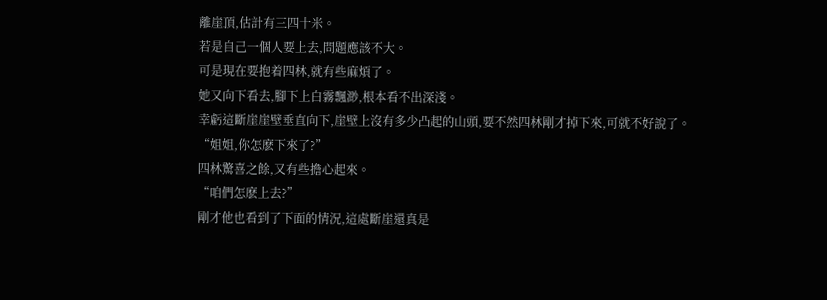離崖頂,估計有三四十米。
若是自己一個人要上去,問題應該不大。
可是現在要抱着四林,就有些麻煩了。
她又向下看去,腳下上白霧飄渺,根本看不出深淺。
幸虧這斷崖崖壁垂直向下,崖壁上沒有多少凸起的山頭,要不然四林剛才掉下來,可就不好說了。
“姐姐,你怎麽下來了?”
四林驚喜之餘,又有些擔心起來。
“咱們怎麽上去?”
剛才他也看到了下面的情況,這處斷崖還真是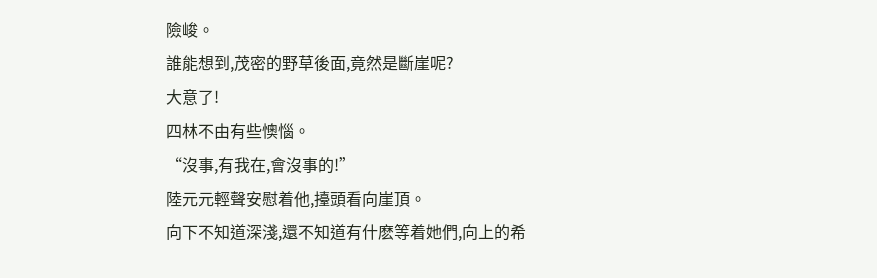險峻。
誰能想到,茂密的野草後面,竟然是斷崖呢?
大意了!
四林不由有些懊惱。
“沒事,有我在,會沒事的!”
陸元元輕聲安慰着他,擡頭看向崖頂。
向下不知道深淺,還不知道有什麽等着她們,向上的希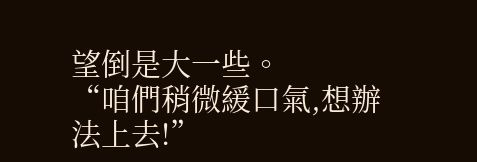望倒是大一些。
“咱們稍微緩口氣,想辦法上去!”